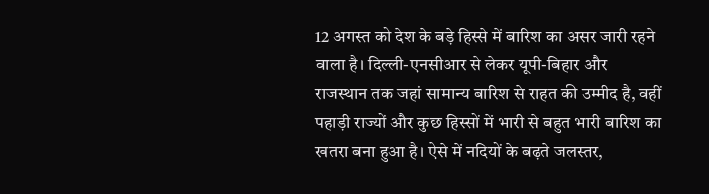12 अगस्त को देश के बड़े हिस्से में बारिश का असर जारी रहने वाला है। दिल्ली-एनसीआर से लेकर यूपी-बिहार और राजस्थान तक जहां सामान्य बारिश से राहत की उम्मीद है, वहीं पहाड़ी राज्यों और कुछ हिस्सों में भारी से बहुत भारी बारिश का खतरा बना हुआ है। ऐसे में नदियों के बढ़ते जलस्तर,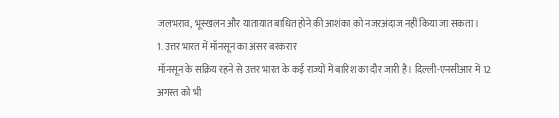जलभराव, भूस्खलन और यातायात बाधित होने की आशंका को नजरअंदाज नहीं किया जा सकता।
1. उत्तर भारत में मॉनसून का असर बरकरार
मॉनसून के सक्रिय रहने से उत्तर भारत के कई राज्यों में बारिश का दौर जारी है। दिल्ली-एनसीआर में 12 अगस्त को भी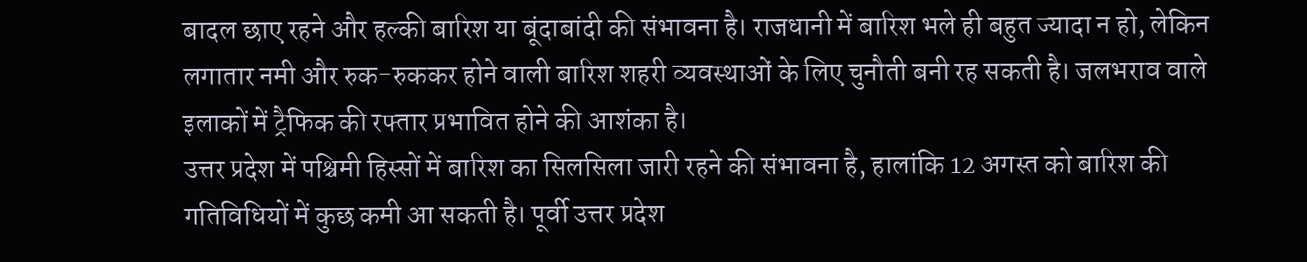बादल छाए रहने और हल्की बारिश या बूंदाबांदी की संभावना है। राजधानी में बारिश भले ही बहुत ज्यादा न हो, लेकिन लगातार नमी और रुक-रुककर होने वाली बारिश शहरी व्यवस्थाओं के लिए चुनौती बनी रह सकती है। जलभराव वाले इलाकों में ट्रैफिक की रफ्तार प्रभावित होने की आशंका है।
उत्तर प्रदेश में पश्चिमी हिस्सों में बारिश का सिलसिला जारी रहने की संभावना है, हालांकि 12 अगस्त को बारिश की गतिविधियों में कुछ कमी आ सकती है। पूर्वी उत्तर प्रदेश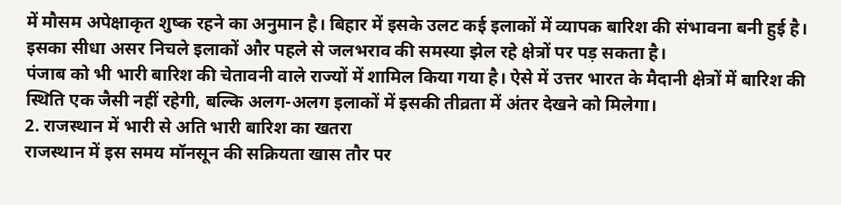में मौसम अपेक्षाकृत शुष्क रहने का अनुमान है। बिहार में इसके उलट कई इलाकों में व्यापक बारिश की संभावना बनी हुई है। इसका सीधा असर निचले इलाकों और पहले से जलभराव की समस्या झेल रहे क्षेत्रों पर पड़ सकता है।
पंजाब को भी भारी बारिश की चेतावनी वाले राज्यों में शामिल किया गया है। ऐसे में उत्तर भारत के मैदानी क्षेत्रों में बारिश की स्थिति एक जैसी नहीं रहेगी, बल्कि अलग-अलग इलाकों में इसकी तीव्रता में अंतर देखने को मिलेगा।
2. राजस्थान में भारी से अति भारी बारिश का खतरा
राजस्थान में इस समय मॉनसून की सक्रियता खास तौर पर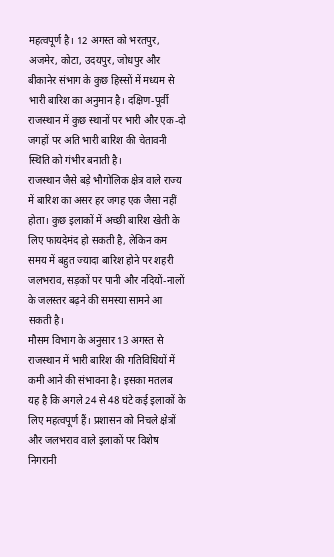महत्वपूर्ण है। 12 अगस्त को भरतपुर, अजमेर, कोटा, उदयपुर, जोधपुर और बीकानेर संभाग के कुछ हिस्सों में मध्यम से भारी बारिश का अनुमान है। दक्षिण-पूर्वी राजस्थान में कुछ स्थानों पर भारी और एक-दो जगहों पर अति भारी बारिश की चेतावनी स्थिति को गंभीर बनाती है।
राजस्थान जैसे बड़े भौगोलिक क्षेत्र वाले राज्य में बारिश का असर हर जगह एक जैसा नहीं होता। कुछ इलाकों में अच्छी बारिश खेती के लिए फायदेमंद हो सकती है, लेकिन कम समय में बहुत ज्यादा बारिश होने पर शहरी जलभराव, सड़कों पर पानी और नदियों-नालों के जलस्तर बढ़ने की समस्या सामने आ सकती है।
मौसम विभाग के अनुसार 13 अगस्त से राजस्थान में भारी बारिश की गतिविधियों में कमी आने की संभावना है। इसका मतलब यह है कि अगले 24 से 48 घंटे कई इलाकों के लिए महत्वपूर्ण हैं। प्रशासन को निचले क्षेत्रों और जलभराव वाले इलाकों पर विशेष निगरानी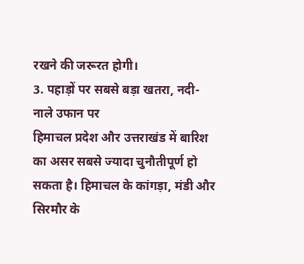रखने की जरूरत होगी।
3. पहाड़ों पर सबसे बड़ा खतरा, नदी-नाले उफान पर
हिमाचल प्रदेश और उत्तराखंड में बारिश का असर सबसे ज्यादा चुनौतीपूर्ण हो सकता है। हिमाचल के कांगड़ा, मंडी और सिरमौर के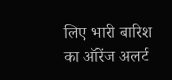लिए भारी बारिश का ऑरेंज अलर्ट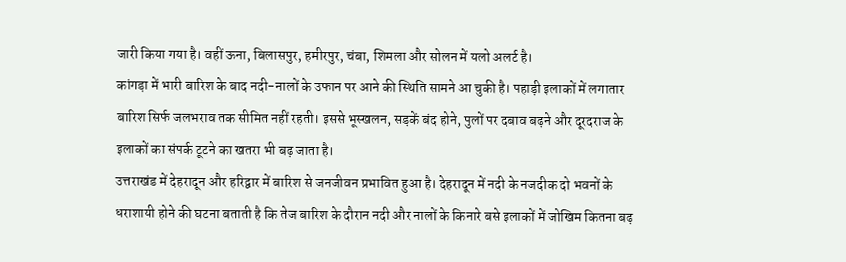जारी किया गया है। वहीं ऊना, बिलासपुर, हमीरपुर, चंबा, शिमला और सोलन में यलो अलर्ट है।
कांगड़ा में भारी बारिश के बाद नदी-नालों के उफान पर आने की स्थिति सामने आ चुकी है। पहाड़ी इलाकों में लगातार बारिश सिर्फ जलभराव तक सीमित नहीं रहती। इससे भूस्खलन, सड़कें बंद होने, पुलों पर दबाव बढ़ने और दूरदराज के इलाकों का संपर्क टूटने का खतरा भी बढ़ जाता है।
उत्तराखंड में देहरादून और हरिद्वार में बारिश से जनजीवन प्रभावित हुआ है। देहरादून में नदी के नजदीक दो भवनों के धराशायी होने की घटना बताती है कि तेज बारिश के दौरान नदी और नालों के किनारे बसे इलाकों में जोखिम कितना बढ़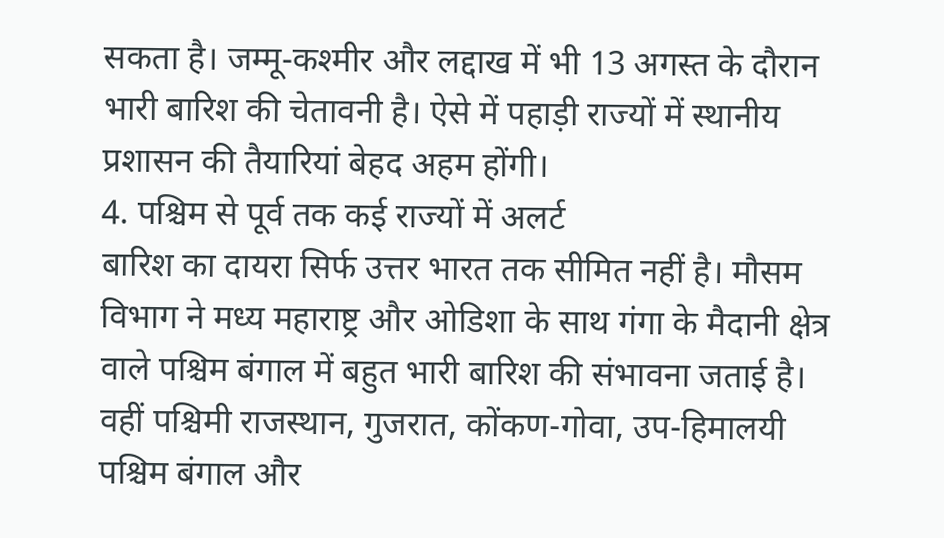सकता है। जम्मू-कश्मीर और लद्दाख में भी 13 अगस्त के दौरान भारी बारिश की चेतावनी है। ऐसे में पहाड़ी राज्यों में स्थानीय प्रशासन की तैयारियां बेहद अहम होंगी।
4. पश्चिम से पूर्व तक कई राज्यों में अलर्ट
बारिश का दायरा सिर्फ उत्तर भारत तक सीमित नहीं है। मौसम विभाग ने मध्य महाराष्ट्र और ओडिशा के साथ गंगा के मैदानी क्षेत्र वाले पश्चिम बंगाल में बहुत भारी बारिश की संभावना जताई है। वहीं पश्चिमी राजस्थान, गुजरात, कोंकण-गोवा, उप-हिमालयी पश्चिम बंगाल और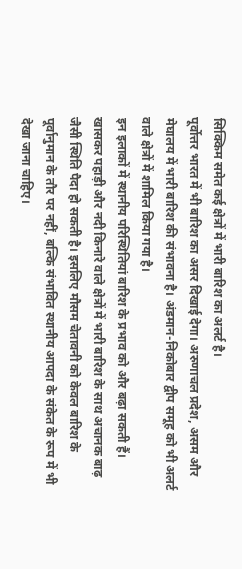सिक्किम समेत कई क्षेत्रों में भारी बारिश का अलर्ट है।
पूर्वोत्तर भारत में भी बारिश का असर दिखाई देगा। अरुणाचल प्रदेश, असम और मेघालय में भारी बारिश की संभावना है। अंडमान-निकोबार द्वीप समूह को भी अलर्ट वाले क्षेत्रों में शामिल किया गया है।
इन इलाकों में स्थानीय परिस्थितियां बारिश के प्रभाव को और बढ़ा सकती हैं। खासकर पहाड़ी और नदी किनारे वाले क्षेत्रों में भारी बारिश के साथ अचानक बाढ़ जैसी स्थिति पैदा हो सकती है। इसलिए मौसम चेतावनी को केवल बारिश के पूर्वानुमान के तौर पर नहीं, बल्कि संभावित स्थानीय आपदा के संकेत के रूप में भी देखा जाना चाहिए।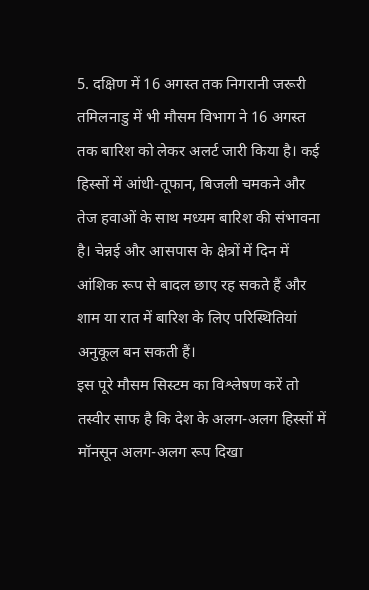5. दक्षिण में 16 अगस्त तक निगरानी जरूरी
तमिलनाडु में भी मौसम विभाग ने 16 अगस्त तक बारिश को लेकर अलर्ट जारी किया है। कई हिस्सों में आंधी-तूफान, बिजली चमकने और तेज हवाओं के साथ मध्यम बारिश की संभावना है। चेन्नई और आसपास के क्षेत्रों में दिन में आंशिक रूप से बादल छाए रह सकते हैं और शाम या रात में बारिश के लिए परिस्थितियां अनुकूल बन सकती हैं।
इस पूरे मौसम सिस्टम का विश्लेषण करें तो तस्वीर साफ है कि देश के अलग-अलग हिस्सों में मॉनसून अलग-अलग रूप दिखा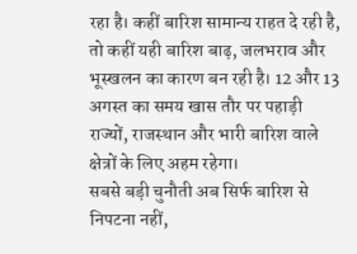रहा है। कहीं बारिश सामान्य राहत दे रही है, तो कहीं यही बारिश बाढ़, जलभराव और भूस्खलन का कारण बन रही है। 12 और 13 अगस्त का समय खास तौर पर पहाड़ी राज्यों, राजस्थान और भारी बारिश वाले क्षेत्रों के लिए अहम रहेगा।
सबसे बड़ी चुनौती अब सिर्फ बारिश से निपटना नहीं,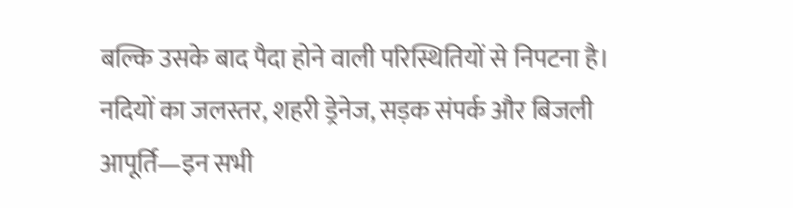बल्कि उसके बाद पैदा होने वाली परिस्थितियों से निपटना है। नदियों का जलस्तर, शहरी ड्रेनेज, सड़क संपर्क और बिजली आपूर्ति—इन सभी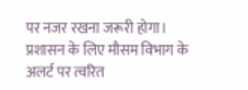पर नजर रखना जरूरी होगा। प्रशासन के लिए मौसम विभाग के अलर्ट पर त्वरित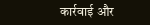कार्रवाई और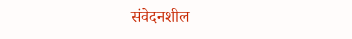संवेदनशील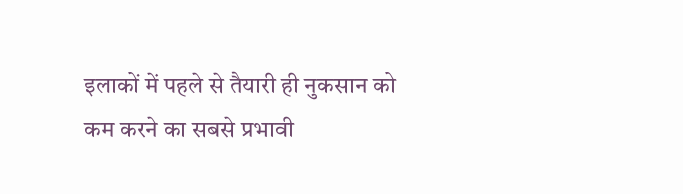इलाकों में पहले से तैयारी ही नुकसान को कम करने का सबसे प्रभावी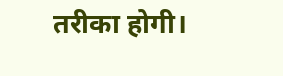तरीका होगी।